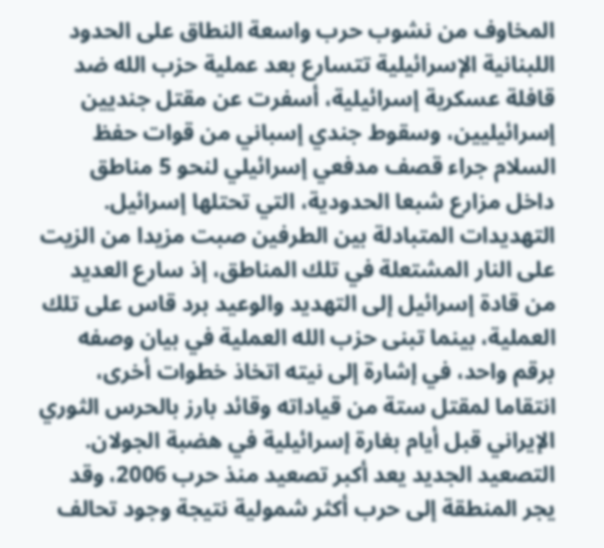المخاوف من نشوب حرب واسعة النطاق على الحدود اللبنانية الإسرائيلية تتسارع بعد عملية حزب الله ضد قافلة عسكرية إسرائيلية، أسفرت عن مقتل جنديين إسرائيليين، وسقوط جندي إسباني من قوات حفظ السلام جراء قصف مدفعي إسرائيلي لنحو 5 مناطق داخل مزارع شبعا الحدودية، التي تحتلها إسرائيل.
التهديدات المتبادلة بين الطرفين صبت مزيدا من الزيت على النار المشتعلة في تلك المناطق، إذ سارع العديد من قادة إسرائيل إلى التهديد والوعيد برد قاس على تلك العملية، بينما تبنى حزب الله العملية في بيان وصفه برقم واحد، في إشارة إلى نيته اتخاذ خطوات أخرى، انتقاما لمقتل ستة من قياداته وقائد بارز بالحرس الثوري الإيراني قبل أيام بغارة إسرائيلية في هضبة الجولان.
التصعيد الجديد يعد أكبر تصعيد منذ حرب 2006، وقد يجر المنطقة إلى حرب أكثر شمولية نتيجة وجود تحالف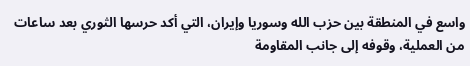واسع في المنطقة بين حزب الله وسوريا وإيران، التي أكد حرسها الثوري بعد ساعات من العملية، وقوفه إلى جانب المقاومة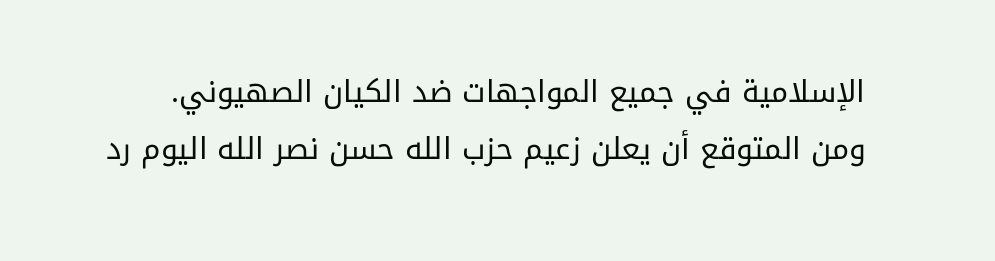الإسلامية في جميع المواجهات ضد الكيان الصهيوني.
ومن المتوقع أن يعلن زعيم حزب الله حسن نصر الله اليوم رد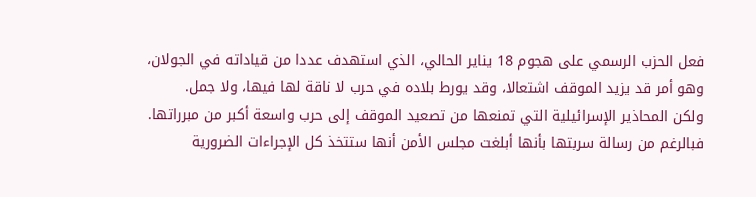فعل الحزب الرسمي على هجوم 18 يناير الحالي، الذي استهدف عددا من قياداته في الجولان، وهو أمر قد يزيد الموقف اشتعالا، وقد يورط بلاده في حرب لا ناقة لها فيها، ولا جمل.
ولكن المحاذير الإسرائيلية التي تمنعها من تصعيد الموقف إلى حرب واسعة أكبر من مبرراتها. فبالرغم من رسالة سربتها بأنها أبلغت مجلس الأمن أنها ستتخذ كل الإجراءات الضرورية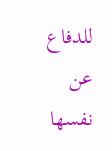للدفاع عن نفسها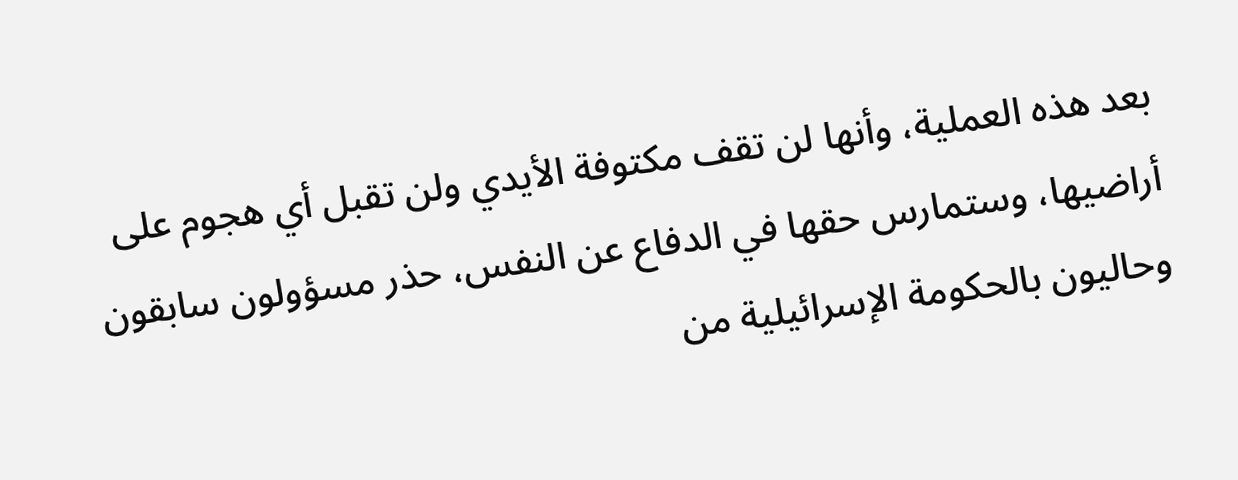بعد هذه العملية، وأنها لن تقف مكتوفة الأيدي ولن تقبل أي هجوم على أراضيها، وستمارس حقها في الدفاع عن النفس، حذر مسؤولون سابقون وحاليون بالحكومة الإسرائيلية من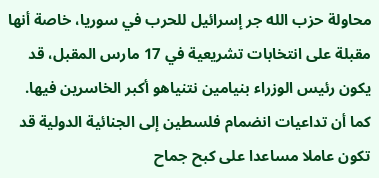محاولة حزب الله جر إسرائيل للحرب في سوريا، خاصة أنها مقبلة على انتخابات تشريعية في 17 مارس المقبل، قد يكون رئيس الوزراء بنيامين نتنياهو أكبر الخاسرين فيها. كما أن تداعيات انضمام فلسطين إلى الجنائية الدولية قد تكون عاملا مساعدا على كبح جماح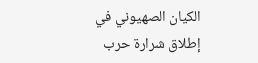الكيان الصهيوني في إطلاق شرارة حرب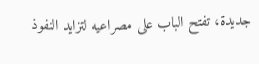جديدة، تفتح الباب على مصراعيه لتزايد النفوذ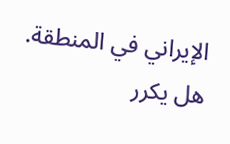الإيراني في المنطقة.
هل يكرر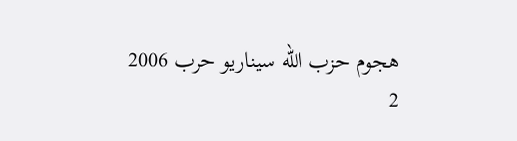هجوم حزب الله سيناريو حرب 2006
2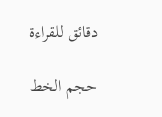دقائق للقراءة

حجم الخط